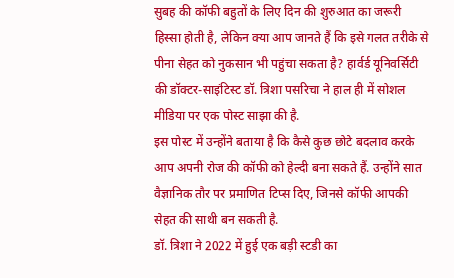सुबह की कॉफी बहुतों के लिए दिन की शुरुआत का जरूरी हिस्सा होती है, लेकिन क्या आप जानते हैं कि इसे गलत तरीके से पीना सेहत को नुकसान भी पहुंचा सकता है? हार्वर्ड यूनिवर्सिटी की डॉक्टर-साइंटिस्ट डॉ. त्रिशा पसरिचा ने हाल ही में सोशल मीडिया पर एक पोस्ट साझा की है.
इस पोस्ट में उन्होंने बताया है कि कैसे कुछ छोटे बदलाव करके आप अपनी रोज की कॉफी को हेल्दी बना सकते हैं. उन्होंने सात वैज्ञानिक तौर पर प्रमाणित टिप्स दिए, जिनसे कॉफी आपकी सेहत की साथी बन सकती है.
डॉ. त्रिशा ने 2022 में हुई एक बड़ी स्टडी का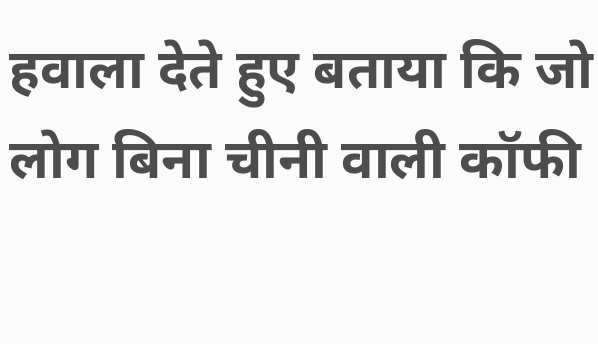हवाला देते हुए बताया कि जो लोग बिना चीनी वाली कॉफी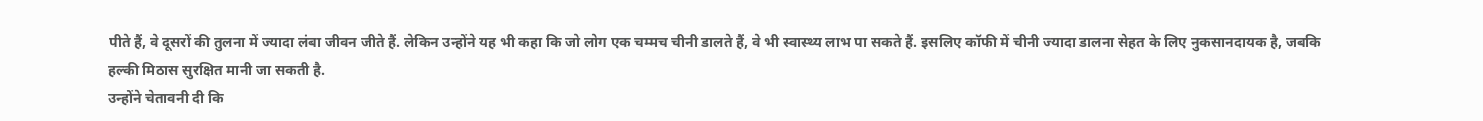पीते हैं, वे दूसरों की तुलना में ज्यादा लंबा जीवन जीते हैं. लेकिन उन्होंने यह भी कहा कि जो लोग एक चम्मच चीनी डालते हैं, वे भी स्वास्थ्य लाभ पा सकते हैं. इसलिए कॉफी में चीनी ज्यादा डालना सेहत के लिए नुकसानदायक है, जबकि हल्की मिठास सुरक्षित मानी जा सकती है.
उन्होंने चेतावनी दी कि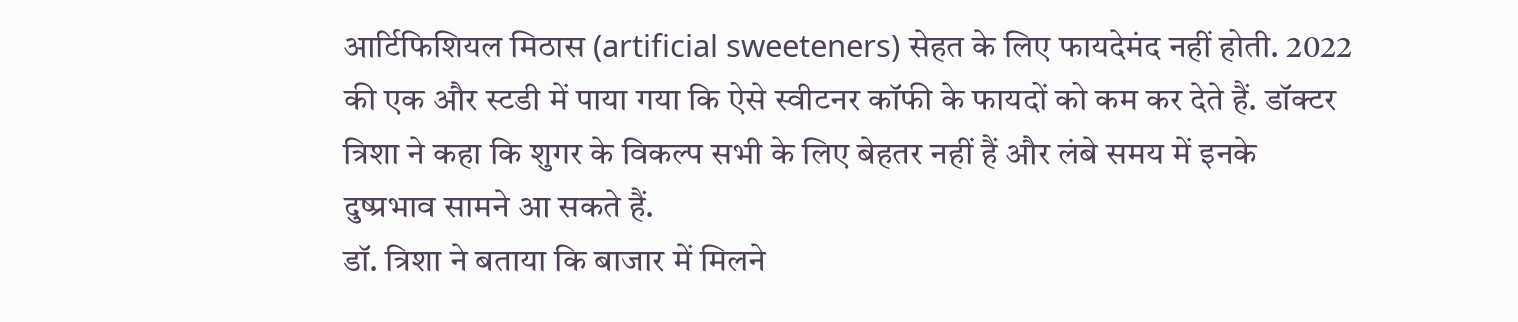आर्टिफिशियल मिठास (artificial sweeteners) सेहत के लिए फायदेमंद नहीं होती. 2022 की एक और स्टडी में पाया गया कि ऐसे स्वीटनर कॉफी के फायदों को कम कर देते हैं. डॉक्टर त्रिशा ने कहा कि शुगर के विकल्प सभी के लिए बेहतर नहीं हैं और लंबे समय में इनके दुष्प्रभाव सामने आ सकते हैं.
डॉ. त्रिशा ने बताया कि बाजार में मिलने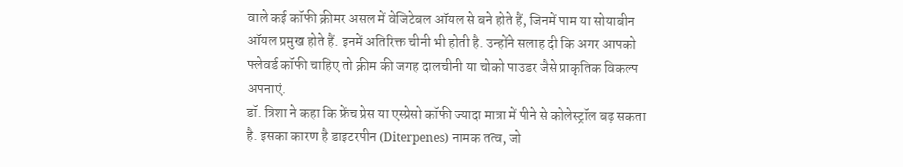वाले कई कॉफी क्रीमर असल में वेजिटेबल ऑयल से बने होते हैं, जिनमें पाम या सोयाबीन ऑयल प्रमुख होते हैं. इनमें अतिरिक्त चीनी भी होती है. उन्होंने सलाह दी कि अगर आपको फ्लेवर्ड कॉफी चाहिए तो क्रीम की जगह दालचीनी या चोको पाउडर जैसे प्राकृतिक विकल्प अपनाएं.
डॉ. त्रिशा ने कहा कि फ्रेंच प्रेस या एस्प्रेसो कॉफी ज्यादा मात्रा में पीने से कोलेस्ट्रॉल बढ़ सकता है. इसका कारण है डाइटरपीन (Diterpenes) नामक तत्व, जो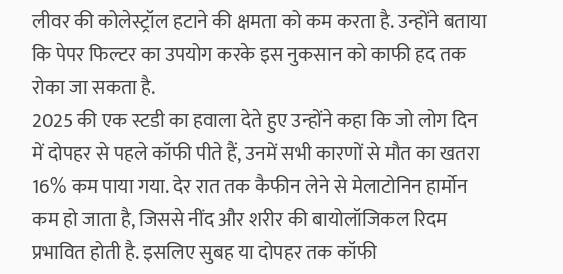लीवर की कोलेस्ट्रॉल हटाने की क्षमता को कम करता है. उन्होंने बताया कि पेपर फिल्टर का उपयोग करके इस नुकसान को काफी हद तक रोका जा सकता है.
2025 की एक स्टडी का हवाला देते हुए उन्होंने कहा कि जो लोग दिन में दोपहर से पहले कॉफी पीते हैं, उनमें सभी कारणों से मौत का खतरा 16% कम पाया गया. देर रात तक कैफीन लेने से मेलाटोनिन हार्मोन कम हो जाता है, जिससे नींद और शरीर की बायोलॉजिकल रिदम प्रभावित होती है. इसलिए सुबह या दोपहर तक कॉफी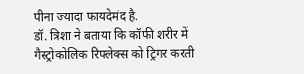पीना ज्यादा फायदेमंद है.
डॉ. त्रिशा ने बताया कि कॉफी शरीर में गैस्ट्रोकोलिक रिफ्लेक्स को ट्रिगर करती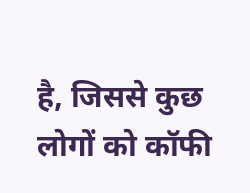है, जिससे कुछ लोगों को कॉफी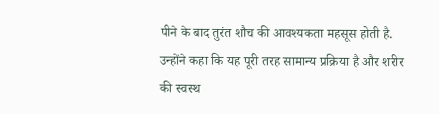पीने के बाद तुरंत शौच की आवश्यकता महसूस होती है. उन्होंने कहा कि यह पूरी तरह सामान्य प्रक्रिया है और शरीर की स्वस्थ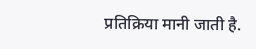प्रतिक्रिया मानी जाती है.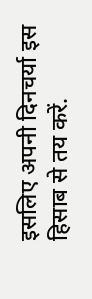इसलिए अपनी दिनचर्या इस हिसाब से तय करें.